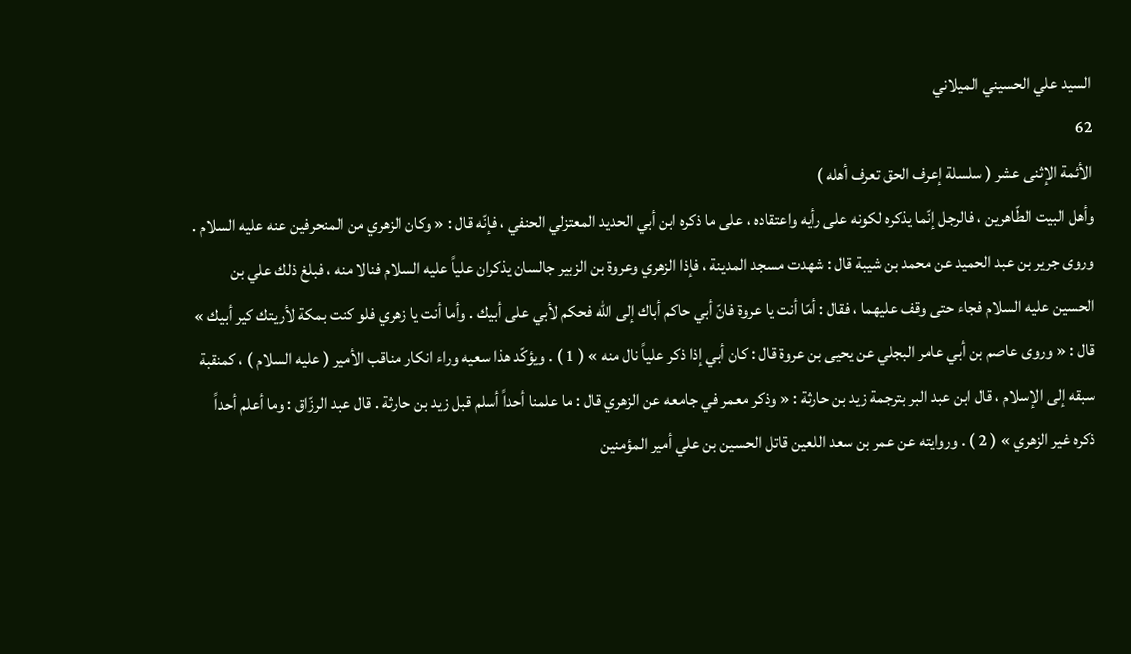السيد علي الحسيني الميلاني
62
الأئمة الإثنى عشر ( سلسلة إعرف الحق تعرف أهله )
وأهل البيت الطّاهرين ، فالرجل إنّما يذكره لكونه على رأيه واعتقاده ، على ما ذكره ابن أبي الحديد المعتزلي الحنفي ، فإنّه قال : « وكان الزهري من المنحرفين عنه عليه السلام . وروى جرير بن عبد الحميد عن محمد بن شيبة قال : شهدت مسجد المدينة ، فإذا الزهري وعروة بن الزبير جالسان يذكران علياً عليه السلام فنالا منه ، فبلغ ذلك علي بن الحسين عليه السلام فجاء حتى وقف عليهما ، فقال : أمّا أنت يا عروة فانّ أبي حاكم أباك إلى اللّه فحكم لأبي على أبيك . وأما أنت يا زهري فلو كنت بمكة لأريتك كير أبيك » قال : « وروى عاصم بن أبي عامر البجلي عن يحيى بن عروة قال : كان أبي إذا ذكر علياً نال منه » ( 1 ) . ويؤكّد هذا سعيه وراء انكار مناقب الأمير ( عليه السلام ) ، كمنقبة سبقه إلى الإسلام ، قال ابن عبد البر بترجمة زيد بن حارثة : « وذكر معمر في جامعه عن الزهري قال : ما علمنا أحداً أسلم قبل زيد بن حارثة . قال عبد الرزّاق : وما أعلم أحداً ذكره غير الزهري » ( 2 ) . وروايته عن عمر بن سعد اللعين قاتل الحسين بن علي أمير المؤمنين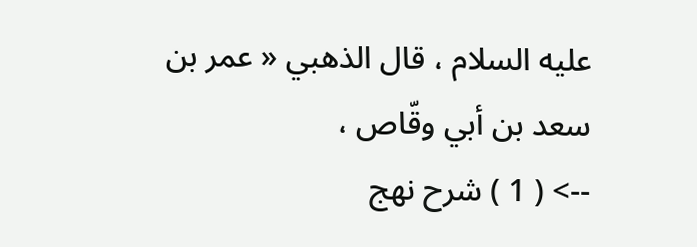عليه السلام ، قال الذهبي « عمر بن سعد بن أبي وقّاص ،
--> ( 1 ) شرح نهج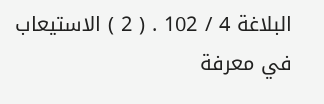البلاغة 4 / 102 . ( 2 ) الاستيعاب في معرفة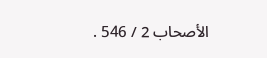الأصحاب 2 / 546 .